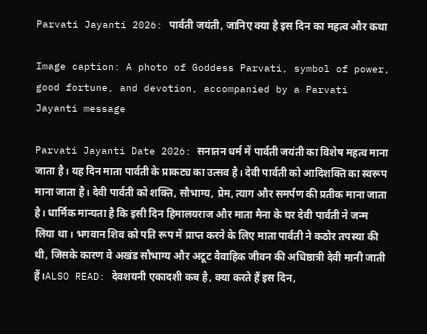Parvati Jayanti 2026: पार्वती जयंती, जानिए क्या है इस दिन का महत्व और कथा

Image caption: A photo of Goddess Parvati, symbol of power, good fortune, and devotion, accompanied by a Parvati Jayanti message

Parvati Jayanti Date 2026: सनातन धर्म में पार्वती जयंती का विशेष महत्व माना जाता है। यह दिन माता पार्वती के प्राकट्य का उत्सव है। देवी पार्वती को आदिशक्ति का स्वरूप माना जाता है। देवी पार्वती को शक्ति, सौभाग्य, प्रेम, त्याग और समर्पण की प्रतीक माना जाता है। धार्मिक मान्यता है कि इसी दिन हिमालयराज और माता मैना के घर देवी पार्वती ने जन्म लिया था। भगवान शिव को पति रूप में प्राप्त करने के लिए माता पार्वती ने कठोर तपस्या की थी, जिसके कारण वे अखंड सौभाग्य और अटूट वैवाहिक जीवन की अधिष्ठात्री देवी मानी जाती हैं।ALSO READ: देवशयनी एकादशी कब है, क्या करते हैं इस दिन,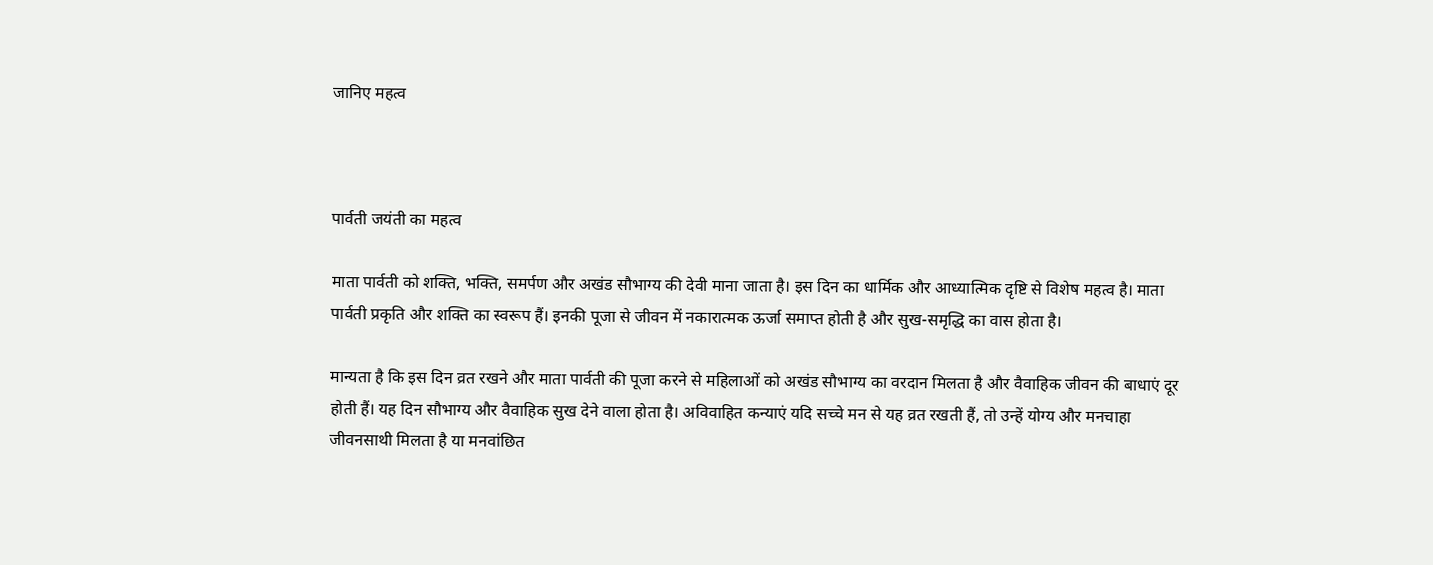जानिए महत्व



पार्वती जयंती का महत्व

माता पार्वती को शक्ति, भक्ति, समर्पण और अखंड सौभाग्य की देवी माना जाता है। इस दिन का धार्मिक और आध्यात्मिक दृष्टि से विशेष महत्व है। माता पार्वती प्रकृति और शक्ति का स्वरूप हैं। इनकी पूजा से जीवन में नकारात्मक ऊर्जा समाप्त होती है और सुख-समृद्धि का वास होता है।

मान्यता है कि इस दिन व्रत रखने और माता पार्वती की पूजा करने से महिलाओं को अखंड सौभाग्य का वरदान मिलता है और वैवाहिक जीवन की बाधाएं दूर होती हैं। यह दिन सौभाग्य और वैवाहिक सुख देने वाला होता है। अविवाहित कन्याएं यदि सच्चे मन से यह व्रत रखती हैं, तो उन्हें योग्य और मनचाहा जीवनसाथी मिलता है या मनवांछित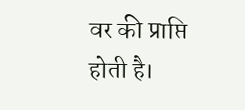वर की प्राप्ति होती है।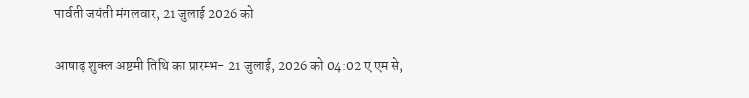पार्वती जयंती मंगलवार, 21 जुलाई 2026 को

आषाढ़ शुक्ल अष्टमी तिथि का प्रारम्भ- 21 जुलाई, 2026 को 04:02 ए एम से,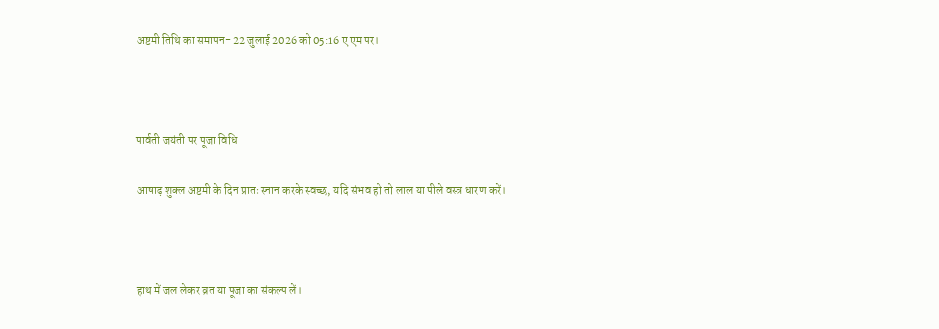अष्टमी तिथि का समापन- 22 जुलाई 2026 को 05:16 ए एम पर।



पार्वती जयंती पर पूजा विधि

आषाढ़ शुक्ल अष्टमी के दिन प्रातः स्नान करके स्वच्छ, यदि संभव हो तो लाल या पीले वस्त्र धारण करें।



हाथ में जल लेकर व्रत या पूजा का संकल्प लें।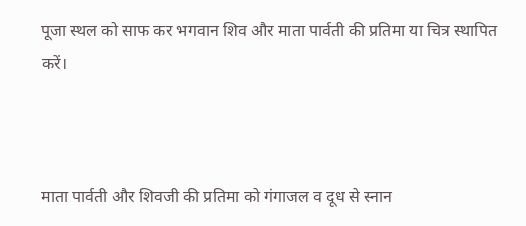पूजा स्थल को साफ कर भगवान शिव और माता पार्वती की प्रतिमा या चित्र स्थापित करें।



माता पार्वती और शिवजी की प्रतिमा को गंगाजल व दूध से स्नान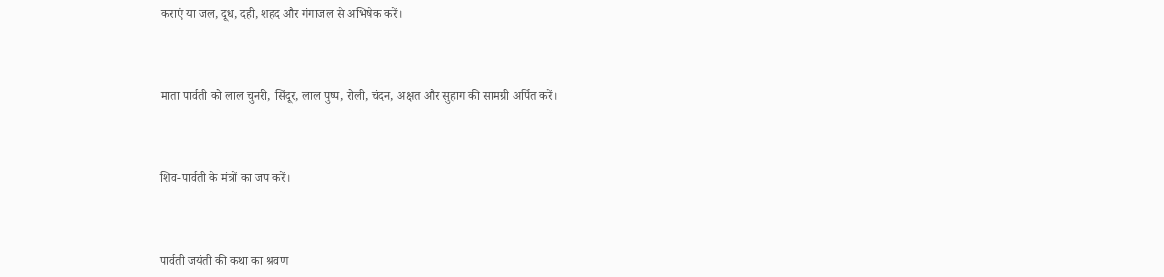कराएं या जल, दूध, दही, शहद और गंगाजल से अभिषेक करें।



माता पार्वती को लाल चुनरी, सिंदूर, लाल पुष्प, रोली, चंदन, अक्षत और सुहाग की सामग्री अर्पित करें।



शिव-पार्वती के मंत्रों का जप करें।



पार्वती जयंती की कथा का श्रवण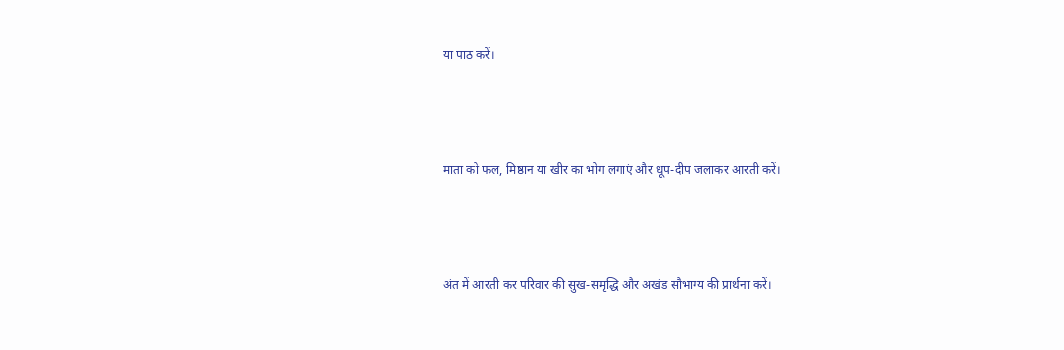या पाठ करें।



माता को फल, मिष्ठान या खीर का भोग लगाएं और धूप-दीप जलाकर आरती करें।



अंत में आरती कर परिवार की सुख-समृद्धि और अखंड सौभाग्य की प्रार्थना करें।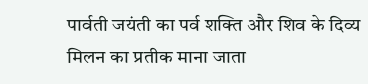पार्वती जयंती का पर्व शक्ति और शिव के दिव्य मिलन का प्रतीक माना जाता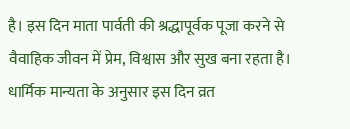है। इस दिन माता पार्वती की श्रद्धापूर्वक पूजा करने से वैवाहिक जीवन में प्रेम, विश्वास और सुख बना रहता है। धार्मिक मान्यता के अनुसार इस दिन व्रत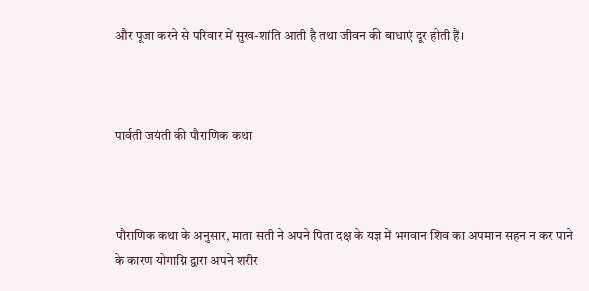और पूजा करने से परिवार में सुख-शांति आती है तथा जीवन की बाधाएं दूर होती हैं।



पार्वती जयंती की पौराणिक कथा



पौराणिक कथा के अनुसार, माता सती ने अपने पिता दक्ष के यज्ञ में भगवान शिव का अपमान सहन न कर पाने के कारण योगाग्नि द्वारा अपने शरीर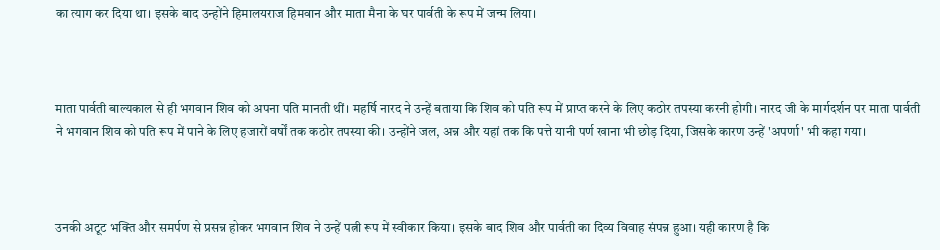का त्याग कर दिया था। इसके बाद उन्होंने हिमालयराज हिमवान और माता मैना के घर पार्वती के रूप में जन्म लिया।



माता पार्वती बाल्यकाल से ही भगवान शिव को अपना पति मानती थीं। महर्षि नारद ने उन्हें बताया कि शिव को पति रूप में प्राप्त करने के लिए कठोर तपस्या करनी होगी। नारद जी के मार्गदर्शन पर माता पार्वती ने भगवान शिव को पति रूप में पाने के लिए हजारों वर्षों तक कठोर तपस्या की। उन्होंने जल, अन्न और यहां तक कि पत्ते यानी पर्ण खाना भी छोड़ दिया, जिसके कारण उन्हें 'अपर्णा' भी कहा गया।



उनकी अटूट भक्ति और समर्पण से प्रसन्न होकर भगवान शिव ने उन्हें पत्नी रूप में स्वीकार किया। इसके बाद शिव और पार्वती का दिव्य विवाह संपन्न हुआ। यही कारण है कि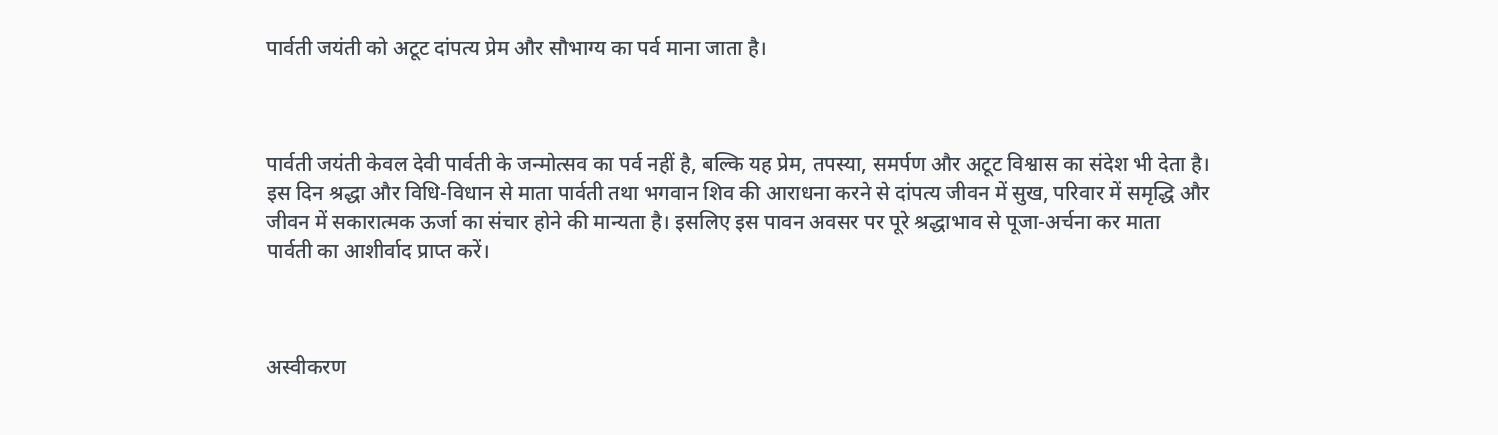पार्वती जयंती को अटूट दांपत्य प्रेम और सौभाग्य का पर्व माना जाता है।



पार्वती जयंती केवल देवी पार्वती के जन्मोत्सव का पर्व नहीं है, बल्कि यह प्रेम, तपस्या, समर्पण और अटूट विश्वास का संदेश भी देता है। इस दिन श्रद्धा और विधि-विधान से माता पार्वती तथा भगवान शिव की आराधना करने से दांपत्य जीवन में सुख, परिवार में समृद्धि और जीवन में सकारात्मक ऊर्जा का संचार होने की मान्यता है। इसलिए इस पावन अवसर पर पूरे श्रद्धाभाव से पूजा-अर्चना कर माता पार्वती का आशीर्वाद प्राप्त करें।



अस्वीकरण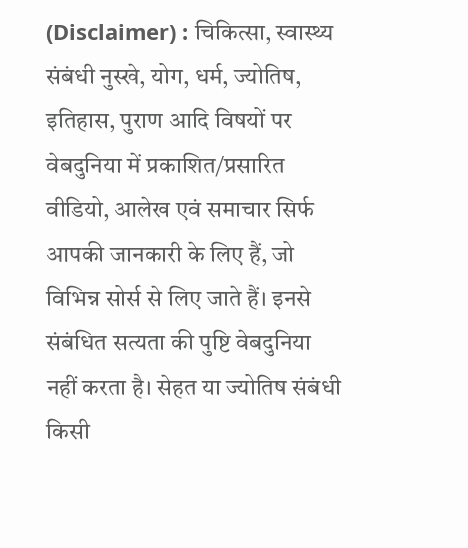(Disclaimer) : चिकित्सा, स्वास्थ्य संबंधी नुस्खे, योग, धर्म, ज्योतिष, इतिहास, पुराण आदि विषयों पर वेबदुनिया में प्रकाशित/प्रसारित वीडियो, आलेख एवं समाचार सिर्फ आपकी जानकारी के लिए हैं, जो विभिन्न सोर्स से लिए जाते हैं। इनसे संबंधित सत्यता की पुष्टि वेबदुनिया नहीं करता है। सेहत या ज्योतिष संबंधी किसी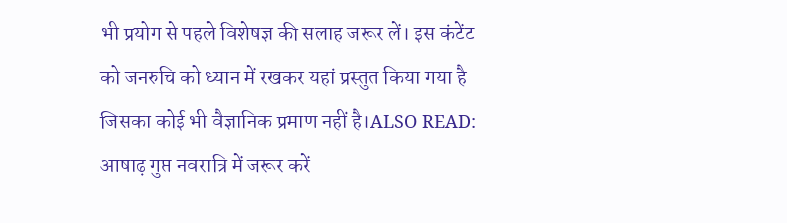भी प्रयोग से पहले विशेषज्ञ की सलाह जरूर लें। इस कंटेंट को जनरुचि को ध्यान में रखकर यहां प्रस्तुत किया गया है जिसका कोई भी वैज्ञानिक प्रमाण नहीं है।ALSO READ: आषाढ़ गुप्त नवरात्रि में जरूर करें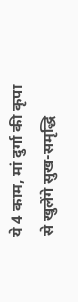ये 4 काम, मां दुर्गा की कृपा से खुलेंगे सुख-समृद्धि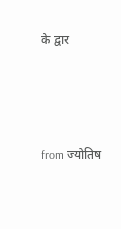के द्वार




from ज्योतिष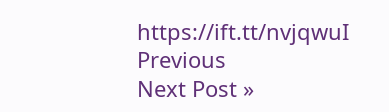https://ift.tt/nvjqwuI
Previous
Next Post »